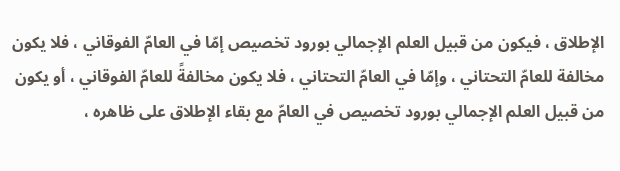الإطلاق ، فيكون من قبيل العلم الإجمالي بورود تخصيص إمّا في العامّ الفوقاني ، فلا يكون مخالفة للعامّ التحتاني ، وإمّا في العامّ التحتاني ، فلا يكون مخالفةً للعامّ الفوقاني ، أو يكون من قبيل العلم الإجمالي بورود تخصيص في العامّ مع بقاء الإطلاق على ظاهره ،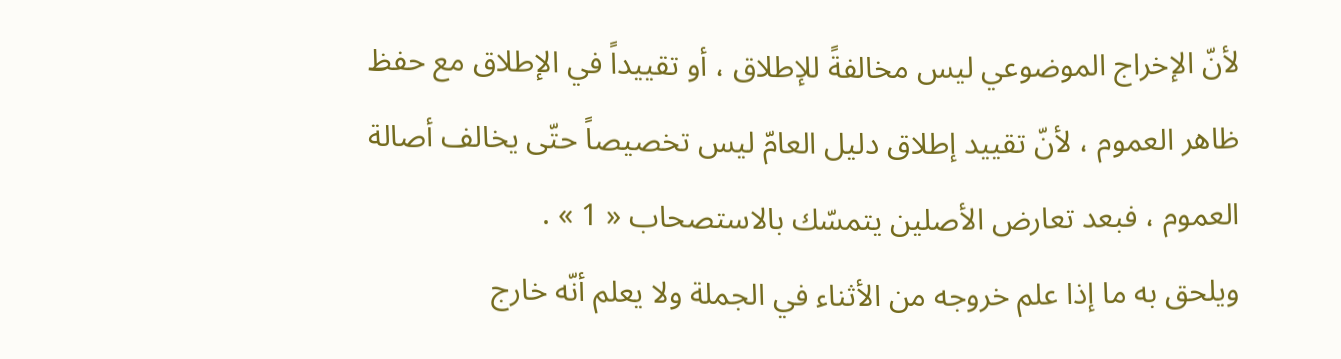لأنّ الإخراج الموضوعي ليس مخالفةً للإطلاق ، أو تقييداً في الإطلاق مع حفظ ظاهر العموم ، لأنّ تقييد إطلاق دليل العامّ ليس تخصيصاً حتّى يخالف أصالة العموم ، فبعد تعارض الأصلين يتمسّك بالاستصحاب « 1 » .
ويلحق به ما إذا علم خروجه من الأثناء في الجملة ولا يعلم أنّه خارج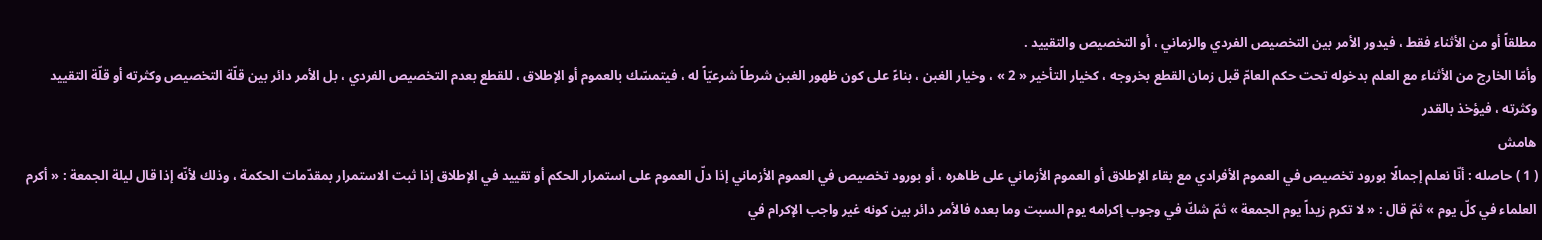مطلقاً أو من الأثناء فقط ، فيدور الأمر بين التخصيص الفردي والزماني ، أو التخصيص والتقييد .
وأمّا الخارج من الأثناء مع العلم بدخوله تحت حكم العامّ قبل زمان القطع بخروجه ، كخيار التأخير « 2 » ، وخيار الغبن ، بناءً على كون ظهور الغبن شرطاً شرعيّاً له ، فيتمسّك بالعموم أو الإطلاق ، للقطع بعدم التخصيص الفردي ، بل الأمر دائر بين قلّة التخصيص وكثرته أو قلّة التقييد وكثرته ، فيؤخذ بالقدر
هامش
( 1 ) حاصله : أنّا نعلم إجمالًا بورود تخصيص في العموم الأفرادي مع بقاء الإطلاق أو العموم الأزماني على ظاهره ، أو بورود تخصيص في العموم الأزماني إذا دلّ العموم على استمرار الحكم أو تقييد في الإطلاق إذا ثبت الاستمرار بمقدّمات الحكمة ، وذلك لأنّه إذا قال ليلة الجمعة : « أكرم العلماء في كلّ يوم » ثمّ قال : « لا تكرم زيداً يوم الجمعة » ثمّ شكّ في وجوب إكرامه يوم السبت وما بعده فالأمر دائر بين كونه غير واجب الإكرام في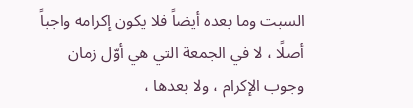السبت وما بعده أيضاً فلا يكون إكرامه واجباً أصلًا ، لا في الجمعة التي هي أوّل زمان وجوب الإكرام ، ولا بعدها ،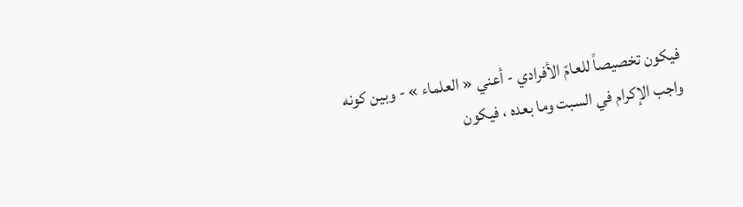فيكون تخصيصاً للعامّ الأفرادي - أعني « العلماء » - وبين كونه واجب الإكرام في السبت وما بعده ، فيكون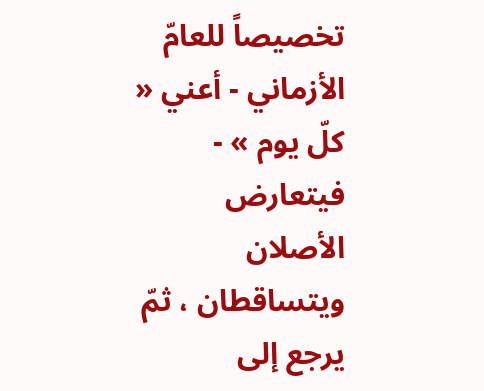تخصيصاً للعامّ الأزماني - أعني « كلّ يوم » - فيتعارض الأصلان ويتساقطان ، ثمّ يرجع إلى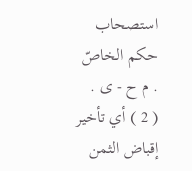استصحاب حكم الخاصّ . م ح - ى .
( 2 ) أي تأخير إقباض الثمن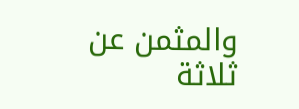والمثمن عن ثلاثة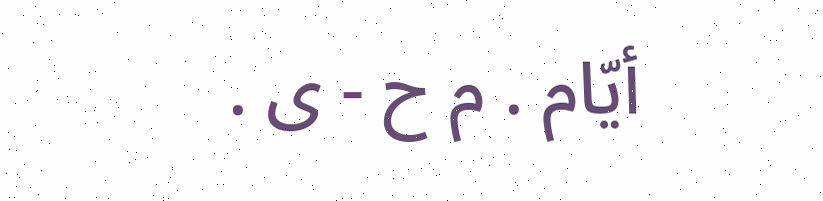أيّام . م ح - ى .